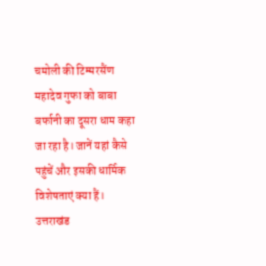चमोली की टिम्मरसैंण महादेव गुफा को बाबा बर्फानी का दूसरा धाम कहा जा रहा है। जानें यहां कैसे पहुंचें और इसकी धार्मिक विशेषताएं क्या हैं।
उत्तराखंड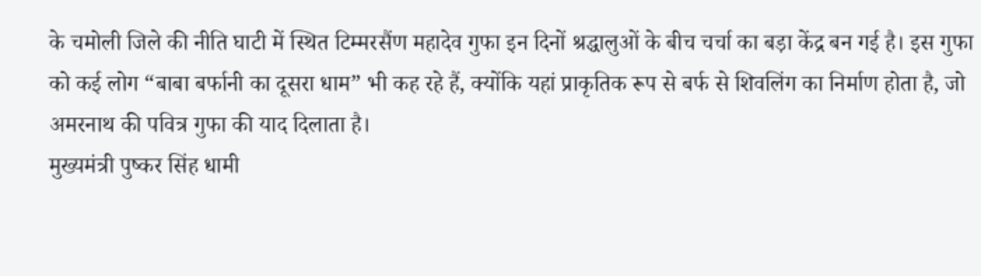के चमोली जिले की नीति घाटी में स्थित टिम्मरसैंण महादेव गुफा इन दिनों श्रद्धालुओं के बीच चर्चा का बड़ा केंद्र बन गई है। इस गुफा को कई लोग “बाबा बर्फानी का दूसरा धाम” भी कह रहे हैं, क्योंकि यहां प्राकृतिक रूप से बर्फ से शिवलिंग का निर्माण होता है, जो अमरनाथ की पवित्र गुफा की याद दिलाता है।
मुख्यमंत्री पुष्कर सिंह धामी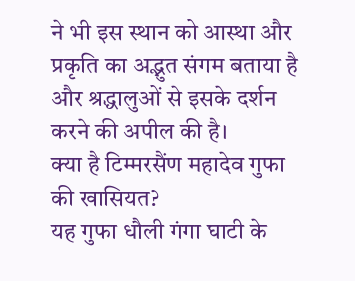ने भी इस स्थान को आस्था और प्रकृति का अद्भुत संगम बताया है और श्रद्धालुओं से इसके दर्शन करने की अपील की है।
क्या है टिम्मरसैंण महादेव गुफा की खासियत?
यह गुफा धौली गंगा घाटी के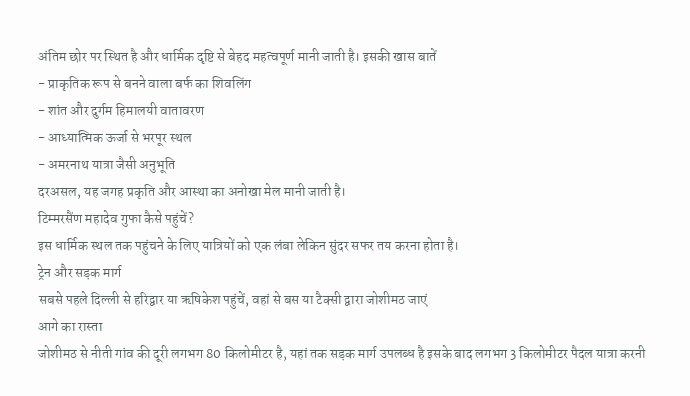अंतिम छोर पर स्थित है और धार्मिक दृष्टि से बेहद महत्वपूर्ण मानी जाती है। इसकी खास बातें
- प्राकृतिक रूप से बनने वाला बर्फ का शिवलिंग
- शांत और दुर्गम हिमालयी वातावरण
- आध्यात्मिक ऊर्जा से भरपूर स्थल
- अमरनाथ यात्रा जैसी अनुभूति
दरअसल, यह जगह प्रकृति और आस्था का अनोखा मेल मानी जाती है।
टिम्मरसैंण महादेव गुफा कैसे पहुंचें?
इस धार्मिक स्थल तक पहुंचने के लिए यात्रियों को एक लंबा लेकिन सुंदर सफर तय करना होता है।
ट्रेन और सड़क मार्ग
सबसे पहले दिल्ली से हरिद्वार या ऋषिकेश पहुंचें, वहां से बस या टैक्सी द्वारा जोशीमठ जाएं
आगे का रास्ता
जोशीमठ से नीती गांव की दूरी लगभग 80 किलोमीटर है, यहां तक सड़क मार्ग उपलब्ध है इसके बाद लगभग 3 किलोमीटर पैदल यात्रा करनी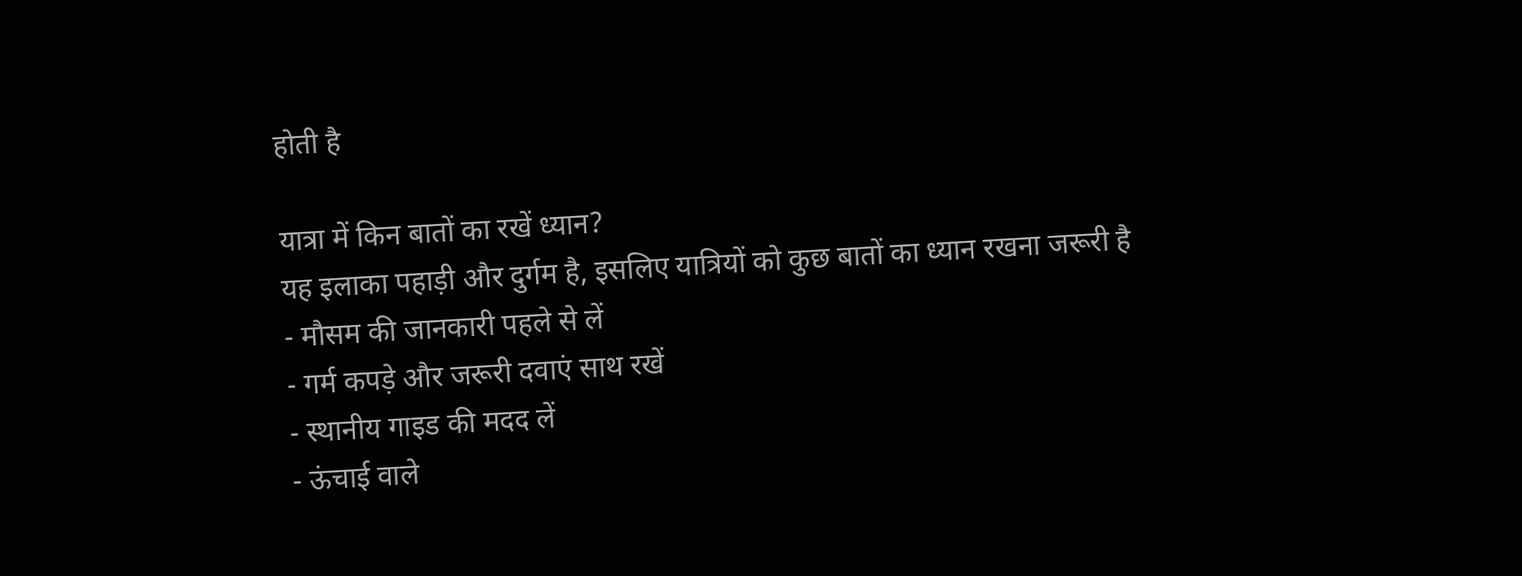होती है

यात्रा में किन बातों का रखें ध्यान?
यह इलाका पहाड़ी और दुर्गम है, इसलिए यात्रियों को कुछ बातों का ध्यान रखना जरूरी है
- मौसम की जानकारी पहले से लें
- गर्म कपड़े और जरूरी दवाएं साथ रखें
- स्थानीय गाइड की मदद लें
- ऊंचाई वाले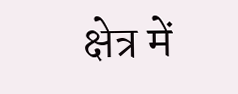क्षेत्र में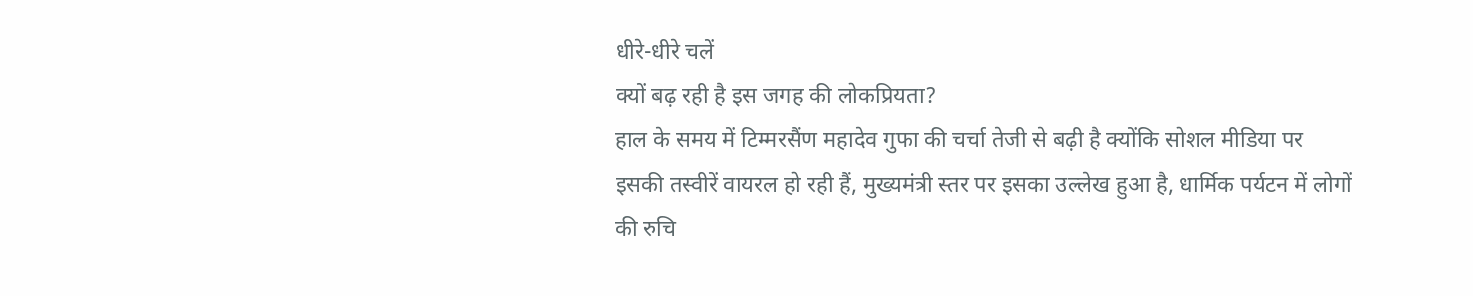धीरे-धीरे चलें
क्यों बढ़ रही है इस जगह की लोकप्रियता?
हाल के समय में टिम्मरसैंण महादेव गुफा की चर्चा तेजी से बढ़ी है क्योंकि सोशल मीडिया पर इसकी तस्वीरें वायरल हो रही हैं, मुख्यमंत्री स्तर पर इसका उल्लेख हुआ है, धार्मिक पर्यटन में लोगों की रुचि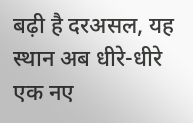बढ़ी है दरअसल, यह स्थान अब धीरे-धीरे एक नए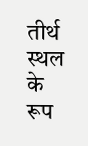तीर्थ स्थल के रूप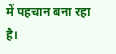में पहचान बना रहा है।